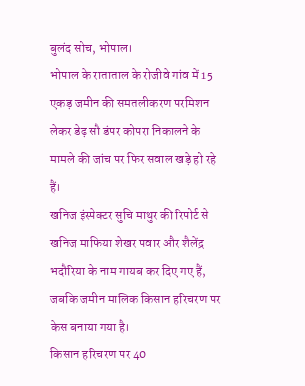बुलंद सोच, भोपाल।
भोपाल के राताताल के रोजीवे गांव में 15 एकड़ जमीन की समतलीकरण परमिशन लेकर डेढ़ सौ डंपर कोपरा निकालने के मामले की जांच पर फिर सवाल खड़े हो रहे हैं।
खनिज इंस्पेक्टर सुचि माथुर की रिपोर्ट से खनिज माफिया शेखर पवार और शैलेंद्र भदौरिया के नाम गायब कर दिए गए हैं, जबकि जमीन मालिक किसान हरिचरण पर केस बनाया गया है।
किसान हरिचरण पर 40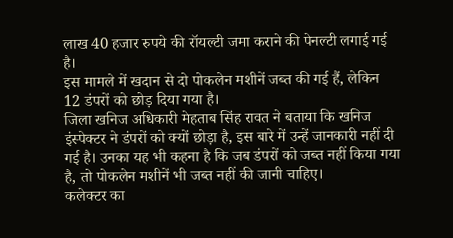लाख 40 हजार रुपये की रॉयल्टी जमा कराने की पेनल्टी लगाई गई है।
इस मामले में खदान से दो पोकलेन मशीनें जब्त की गई हैं, लेकिन 12 डंपरों को छोड़ दिया गया है।
जिला खनिज अधिकारी मेहताब सिंह रावत ने बताया कि खनिज इंस्पेक्टर ने डंपरों को क्यों छोड़ा है, इस बारे में उन्हें जानकारी नहीं दी गई है। उनका यह भी कहना है कि जब डंपरों को जब्त नहीं किया गया है, तो पोकलेन मशीनें भी जब्त नहीं की जानी चाहिए।
कलेक्टर का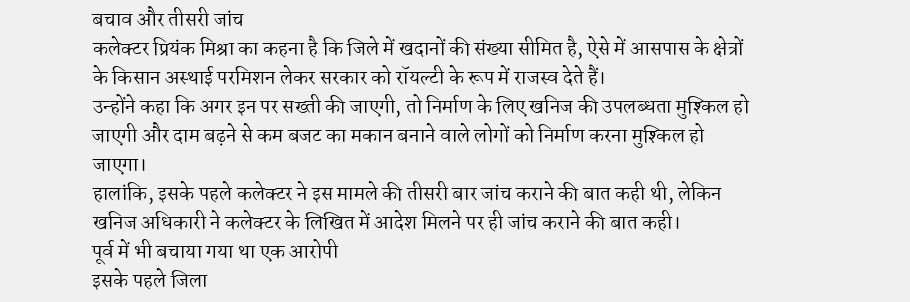बचाव और तीसरी जांच
कलेक्टर प्रियंक मिश्रा का कहना है कि जिले में खदानों की संख्या सीमित है, ऐसे में आसपास के क्षेत्रों के किसान अस्थाई परमिशन लेकर सरकार को रॉयल्टी के रूप में राजस्व देते हैं।
उन्होंने कहा कि अगर इन पर सख्ती की जाएगी, तो निर्माण के लिए खनिज की उपलब्धता मुश्किल हो जाएगी और दाम बढ़ने से कम बजट का मकान बनाने वाले लोगों को निर्माण करना मुश्किल हो जाएगा।
हालांकि, इसके पहले कलेक्टर ने इस मामले की तीसरी बार जांच कराने की बात कही थी, लेकिन खनिज अधिकारी ने कलेक्टर के लिखित में आदेश मिलने पर ही जांच कराने की बात कही।
पूर्व में भी बचाया गया था एक आरोपी
इसके पहले जिला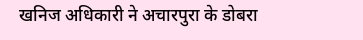खनिज अधिकारी ने अचारपुरा के डोबरा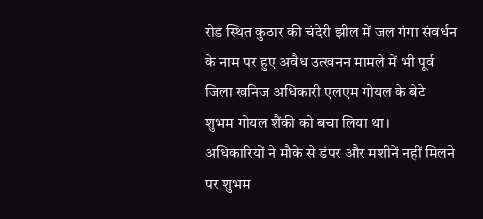रोड स्थित कुठार की चंदेरी झील में जल गंगा संवर्धन के नाम पर हुए अवैध उत्खनन मामले में भी पूर्व जिला खनिज अधिकारी एलएम गोयल के बेटे शुभम गोयल शैंकी को बचा लिया था।
अधिकारियों ने मौके से डंपर और मशीनें नहीं मिलने पर शुभम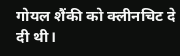गोयल शैंकी को क्लीनचिट दे दी थी।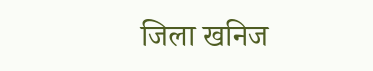जिला खनिज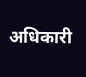अधिकारी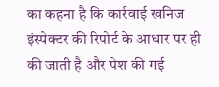का कहना है कि कार्रवाई खनिज इंस्पेक्टर की रिपोर्ट के आधार पर ही की जाती है और पेश की गई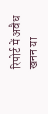रिपोर्ट में अवैध खनन या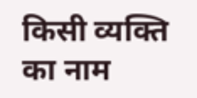किसी व्यक्ति का नाम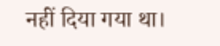नहीं दिया गया था।